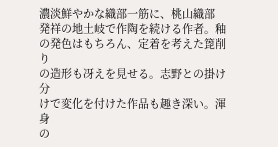濃淡鮮やかな織部一筋に、桃山織部
発祥の地土岐で作陶を続ける作者。釉
の発色はもちろん、定着を考えた箆削り
の造形も冴えを見せる。志野との掛け分
けで変化を付けた作品も趣き深い。渾身
の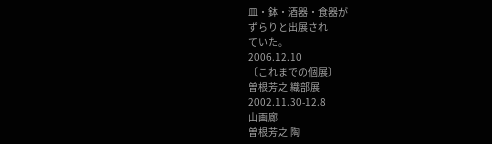皿・鉢・酒器・食器が
ずらりと出展され
ていた。
2006.12.10
〔これまでの個展〕
曽根芳之 織部展
2002.11.30-12.8
山画廊
曽根芳之 陶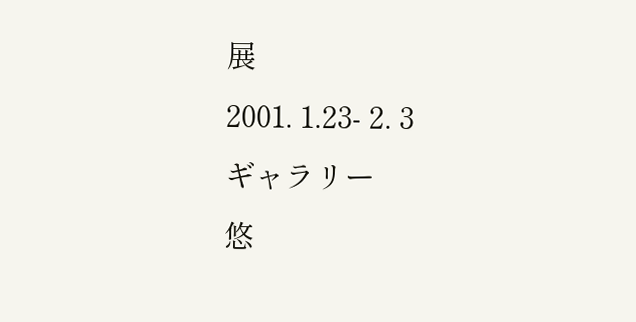展
2001. 1.23- 2. 3
ギャラリー
悠